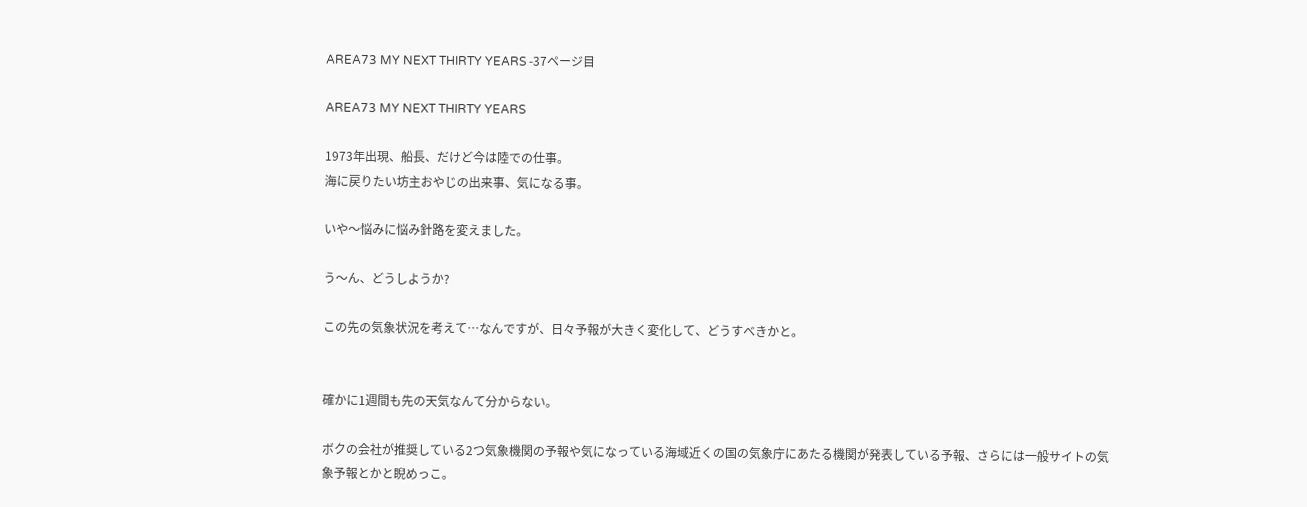AREA73 MY NEXT THIRTY YEARS -37ページ目

AREA73 MY NEXT THIRTY YEARS

1973年出現、船長、だけど今は陸での仕事。
海に戻りたい坊主おやじの出来事、気になる事。

いや〜悩みに悩み針路を変えました。

う〜ん、どうしようか?

この先の気象状況を考えて…なんですが、日々予報が大きく変化して、どうすべきかと。


確かに1週間も先の天気なんて分からない。

ボクの会社が推奨している2つ気象機関の予報や気になっている海域近くの国の気象庁にあたる機関が発表している予報、さらには一般サイトの気象予報とかと睨めっこ。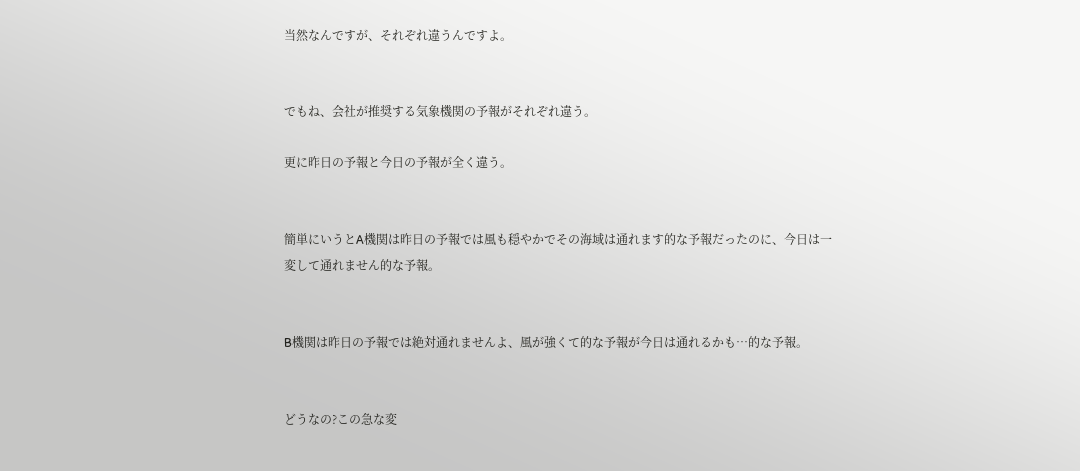当然なんですが、それぞれ違うんですよ。


でもね、会社が推奨する気象機関の予報がそれぞれ違う。

更に昨日の予報と今日の予報が全く違う。


簡単にいうとA機関は昨日の予報では風も穏やかでその海域は通れます的な予報だったのに、今日は一変して通れません的な予報。


B機関は昨日の予報では絶対通れませんよ、風が強くて的な予報が今日は通れるかも…的な予報。


どうなの?この急な変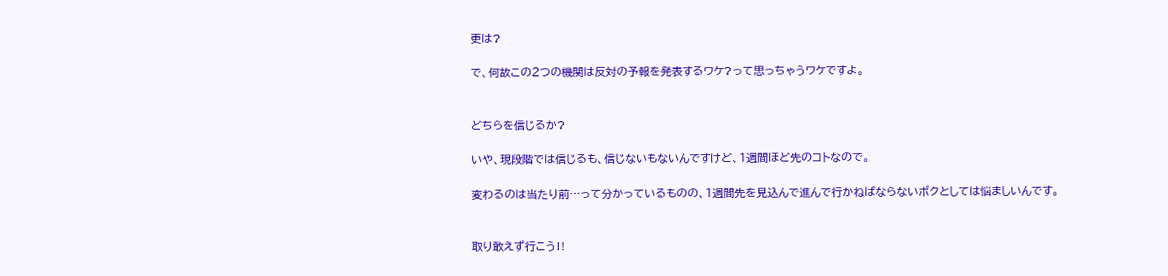更は?

で、何故この2つの機関は反対の予報を発表するワケ?って思っちゃうワケですよ。


どちらを信じるか?

いや、現段階では信じるも、信じないもないんですけど、1週間ほど先のコトなので。

変わるのは当たり前…って分かっているものの、1週間先を見込んで進んで行かねばならないボクとしては悩ましいんです。


取り敢えず行こう‼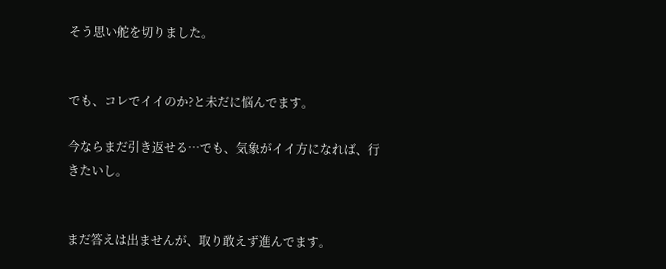そう思い舵を切りました。


でも、コレでイイのか?と未だに悩んでます。

今ならまだ引き返せる…でも、気象がイイ方になれば、行きたいし。


まだ答えは出ませんが、取り敢えず進んでます。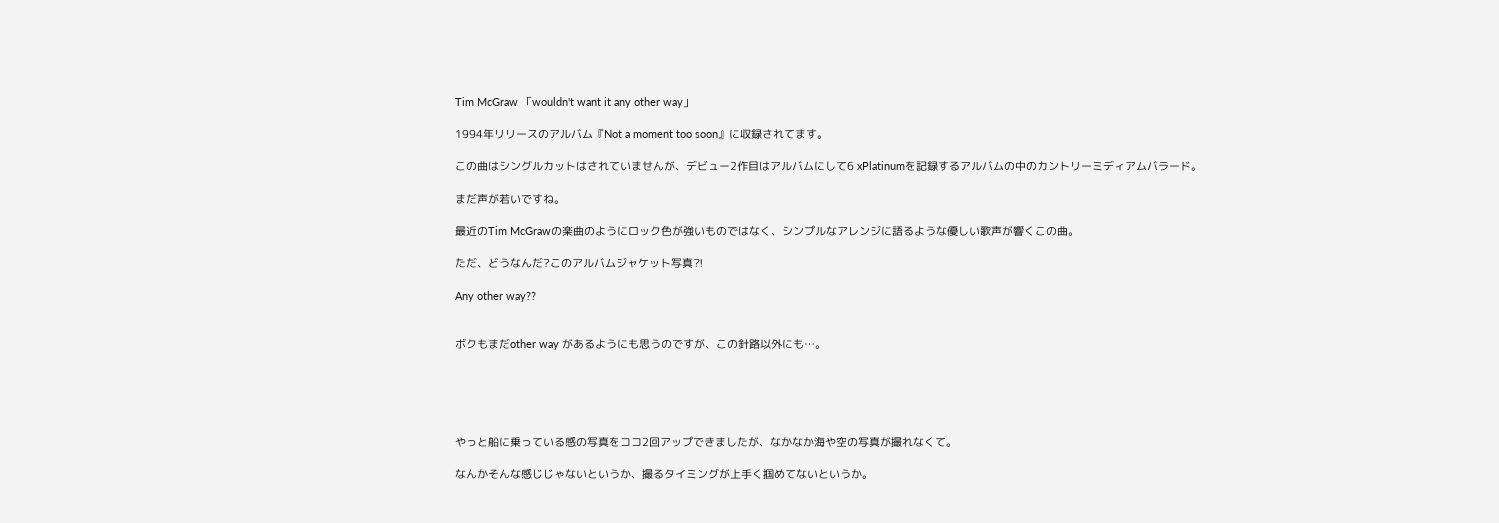Tim McGraw 「wouldn't want it any other way」

1994年リリースのアルバム『Not a moment too soon』に収録されてます。

この曲はシングルカットはされていませんが、デビュー2作目はアルバムにして6 xPlatinumを記録するアルバムの中のカントリーミディアムバラード。

まだ声が若いですね。

最近のTim McGrawの楽曲のようにロック色が強いものではなく、シンプルなアレンジに語るような優しい歌声が響くこの曲。

ただ、どうなんだ?このアルバムジャケット写真⁈

Any other way??


ボクもまだother way があるようにも思うのですが、この針路以外にも…。





やっと船に乗っている感の写真をココ2回アップできましたが、なかなか海や空の写真が撮れなくて。

なんかそんな感じじゃないというか、撮るタイミングが上手く掴めてないというか。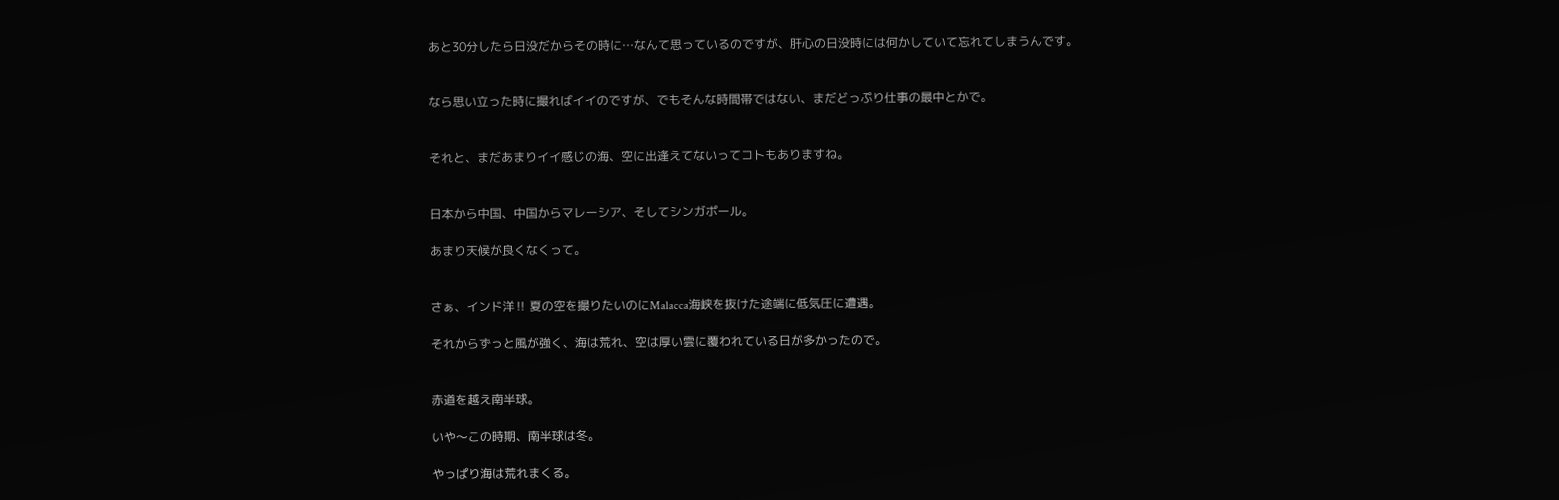あと30分したら日没だからその時に…なんて思っているのですが、肝心の日没時には何かしていて忘れてしまうんです。


なら思い立った時に撮ればイイのですが、でもそんな時間帯ではない、まだどっぷり仕事の最中とかで。


それと、まだあまりイイ感じの海、空に出逢えてないってコトもありますね。


日本から中国、中国からマレーシア、そしてシンガポール。

あまり天候が良くなくって。


さぁ、インド洋‼ 夏の空を撮りたいのにMalacca海峡を抜けた途端に低気圧に遭遇。

それからずっと風が強く、海は荒れ、空は厚い雲に覆われている日が多かったので。


赤道を越え南半球。

いや〜この時期、南半球は冬。

やっぱり海は荒れまくる。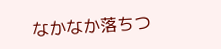なかなか落ちつ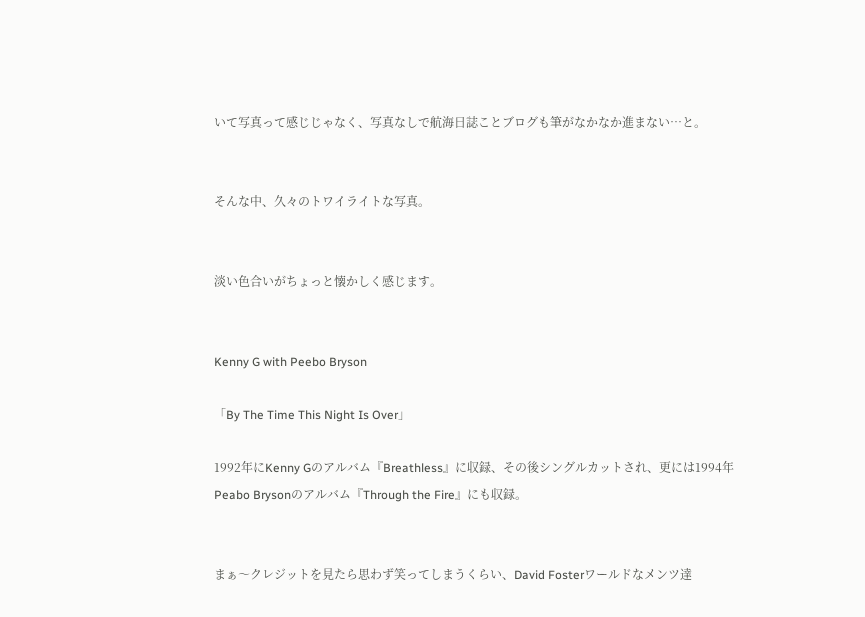いて写真って感じじゃなく、写真なしで航海日誌ことブログも筆がなかなか進まない…と。


そんな中、久々のトワイライトな写真。


淡い色合いがちょっと懐かしく感じます。


Kenny G with Peebo Bryson

「By The Time This Night Is Over」

1992年にKenny Gのアルバム『Breathless』に収録、その後シングルカットされ、更には1994年Peabo Brysonのアルバム『Through the Fire』にも収録。


まぁ〜クレジットを見たら思わず笑ってしまうくらい、David Fosterワールドなメンツ達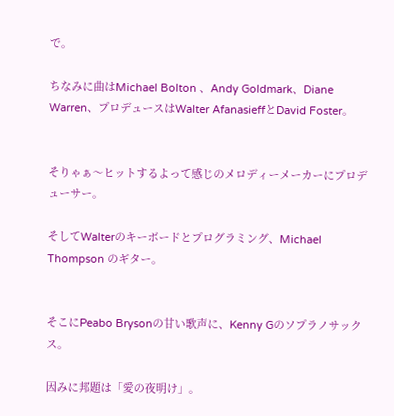で。

ちなみに曲はMichael Bolton 、Andy Goldmark、Diane Warren、プロデュースはWalter AfanasieffとDavid Foster。


そりゃぁ〜ヒットするよって感じのメロディーメーカーにプロデューサー。

そしてWalterのキーボードとプログラミング、Michael Thompson のギター。


そこにPeabo Brysonの甘い歌声に、Kenny Gのソプラノサックス。

因みに邦題は「愛の夜明け」。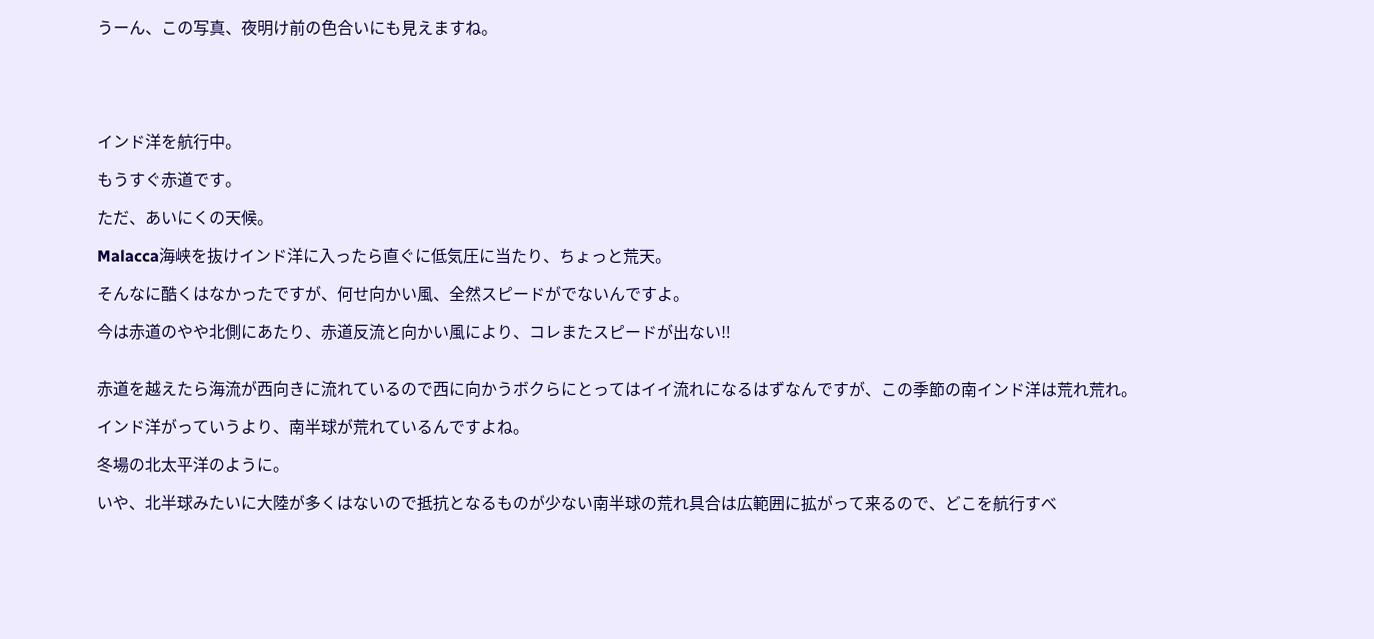うーん、この写真、夜明け前の色合いにも見えますね。





インド洋を航行中。

もうすぐ赤道です。

ただ、あいにくの天候。

Malacca海峡を抜けインド洋に入ったら直ぐに低気圧に当たり、ちょっと荒天。

そんなに酷くはなかったですが、何せ向かい風、全然スピードがでないんですよ。

今は赤道のやや北側にあたり、赤道反流と向かい風により、コレまたスピードが出ない‼


赤道を越えたら海流が西向きに流れているので西に向かうボクらにとってはイイ流れになるはずなんですが、この季節の南インド洋は荒れ荒れ。

インド洋がっていうより、南半球が荒れているんですよね。

冬場の北太平洋のように。

いや、北半球みたいに大陸が多くはないので抵抗となるものが少ない南半球の荒れ具合は広範囲に拡がって来るので、どこを航行すべ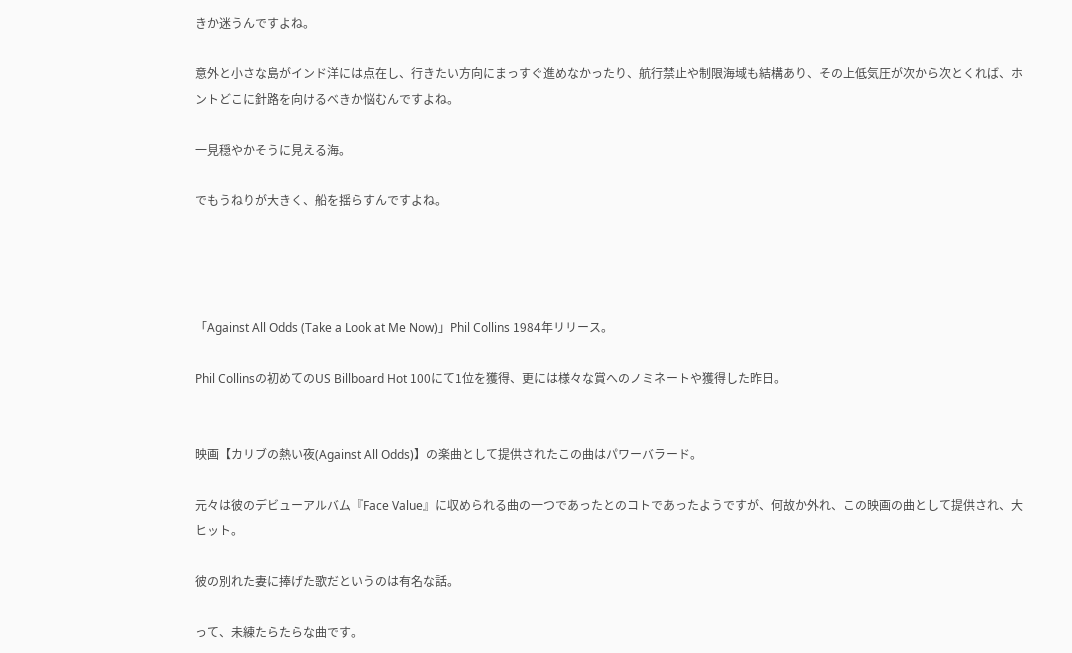きか迷うんですよね。

意外と小さな島がインド洋には点在し、行きたい方向にまっすぐ進めなかったり、航行禁止や制限海域も結構あり、その上低気圧が次から次とくれば、ホントどこに針路を向けるべきか悩むんですよね。

一見穏やかそうに見える海。

でもうねりが大きく、船を揺らすんですよね。




「Against All Odds (Take a Look at Me Now)」Phil Collins 1984年リリース。

Phil Collinsの初めてのUS Billboard Hot 100にて1位を獲得、更には様々な賞へのノミネートや獲得した昨日。


映画【カリブの熱い夜(Against All Odds)】の楽曲として提供されたこの曲はパワーバラード。

元々は彼のデビューアルバム『Face Value』に収められる曲の一つであったとのコトであったようですが、何故か外れ、この映画の曲として提供され、大ヒット。

彼の別れた妻に捧げた歌だというのは有名な話。

って、未練たらたらな曲です。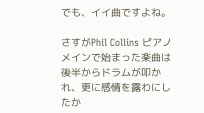でも、イイ曲ですよね。

さすがPhil Collins ピアノメインで始まった楽曲は後半からドラムが叩かれ、更に感情を露わにしたか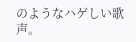のようなハゲしい歌声。